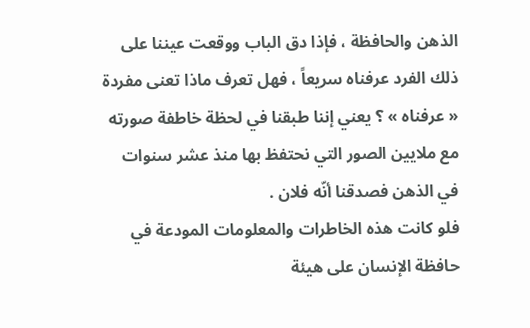الذهن والحافظة ، فإذا دق الباب ووقعت عيننا على ذلك الفرد عرفناه سريعاً ، فهل تعرف ماذا تعنى مفردة « عرفناه » ؟ يعني إننا طبقنا في لحظة خاطفة صورته مع ملايين الصور التي نحتفظ بها منذ عشر سنوات في الذهن فصدقنا أنّه فلان .
فلو كانت هذه الخاطرات والمعلومات المودعة في حافظة الإنسان على هيئة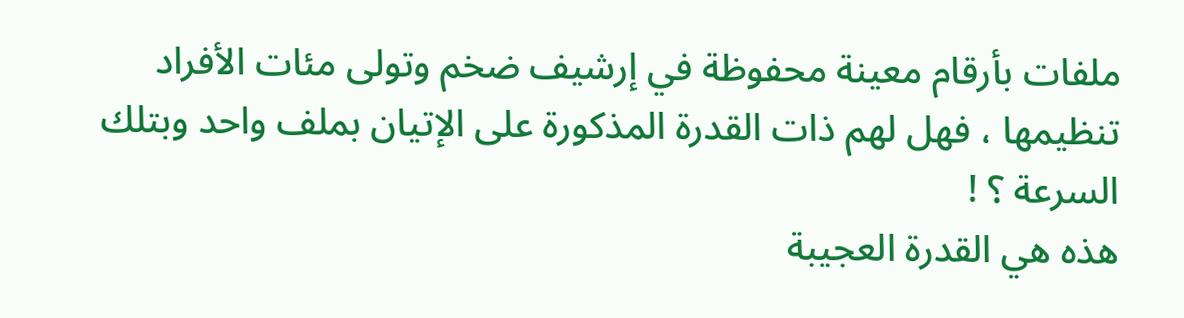ملفات بأرقام معينة محفوظة في إرشيف ضخم وتولى مئات الأفراد تنظيمها ، فهل لهم ذات القدرة المذكورة على الإتيان بملف واحد وبتلك السرعة ؟ !
هذه هي القدرة العجيبة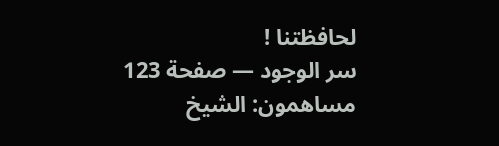لحافظتنا !
سر الوجود — صفحة 123
مساهمون: الشيخ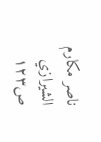ناصر مكارم الشيرازي
ص١٢٣